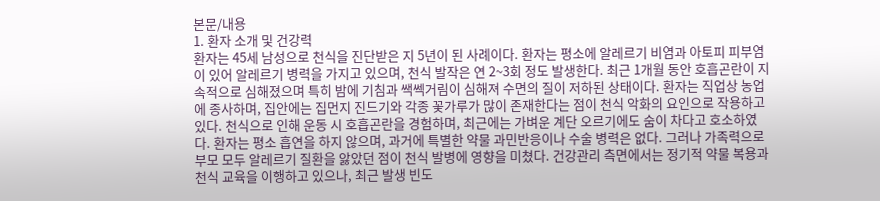본문/내용
1. 환자 소개 및 건강력
환자는 45세 남성으로 천식을 진단받은 지 5년이 된 사례이다. 환자는 평소에 알레르기 비염과 아토피 피부염이 있어 알레르기 병력을 가지고 있으며, 천식 발작은 연 2~3회 정도 발생한다. 최근 1개월 동안 호흡곤란이 지속적으로 심해졌으며 특히 밤에 기침과 쌕쎅거림이 심해져 수면의 질이 저하된 상태이다. 환자는 직업상 농업에 종사하며, 집안에는 집먼지 진드기와 각종 꽃가루가 많이 존재한다는 점이 천식 악화의 요인으로 작용하고 있다. 천식으로 인해 운동 시 호흡곤란을 경험하며, 최근에는 가벼운 계단 오르기에도 숨이 차다고 호소하였다. 환자는 평소 흡연을 하지 않으며, 과거에 특별한 약물 과민반응이나 수술 병력은 없다. 그러나 가족력으로 부모 모두 알레르기 질환을 앓았던 점이 천식 발병에 영향을 미쳤다. 건강관리 측면에서는 정기적 약물 복용과 천식 교육을 이행하고 있으나, 최근 발생 빈도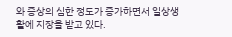와 증상의 심한 정도가 증가하면서 일상생활에 지장을 받고 있다.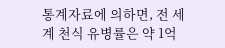통계자료에 의하면, 전 세계 천식 유병률은 약 1억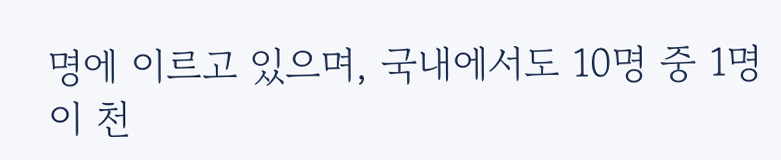명에 이르고 있으며, 국내에서도 10명 중 1명이 천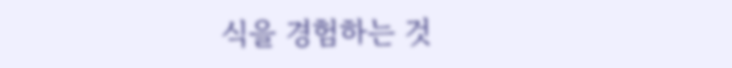식을 경험하는 것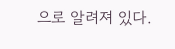으로 알려져 있다.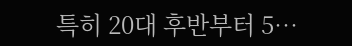특히 20대 후반부터 5…